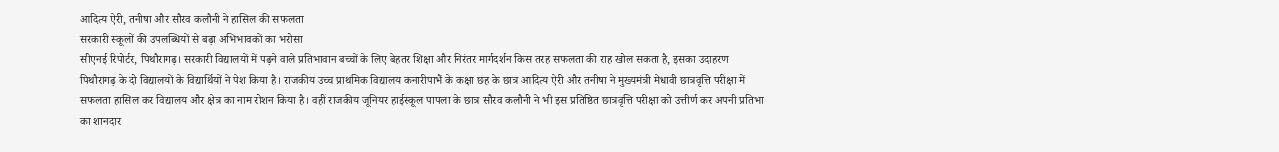आदित्य ऐरी, तनीषा और सौरव कलौनी ने हासिल की सफलता
सरकारी स्कूलों की उपलब्धियों से बढ़ा अभिभावकों का भरोसा
सीएनई रिपोर्टर, पिथौरागढ़। सरकारी विद्यालयों में पढ़ने वाले प्रतिभावान बच्चों के लिए बेहतर शिक्षा और निरंतर मार्गदर्शन किस तरह सफलता की राह खोल सकता है, इसका उदाहरण पिथौरागढ़ के दो विद्यालयों के विद्यार्थियों ने पेश किया है। राजकीय उच्च प्राथमिक विद्यालय कनारीपाभैं के कक्षा छह के छात्र आदित्य ऐरी और तनीषा ने मुख्यमंत्री मेधावी छात्रवृत्ति परीक्षा में सफलता हासिल कर विद्यालय और क्षेत्र का नाम रोशन किया है। वहीं राजकीय जूनियर हाईस्कूल पापला के छात्र सौरव कलौनी ने भी इस प्रतिष्ठित छात्रवृत्ति परीक्षा को उत्तीर्ण कर अपनी प्रतिभा का शानदार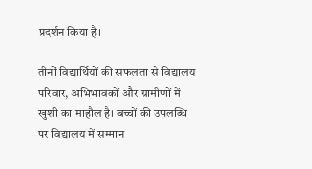प्रदर्शन किया है।

तीनों विद्यार्थियों की सफलता से विद्यालय परिवार, अभिभावकों और ग्रामीणों में खुशी का माहौल है। बच्चों की उपलब्धि पर विद्यालय में सम्मान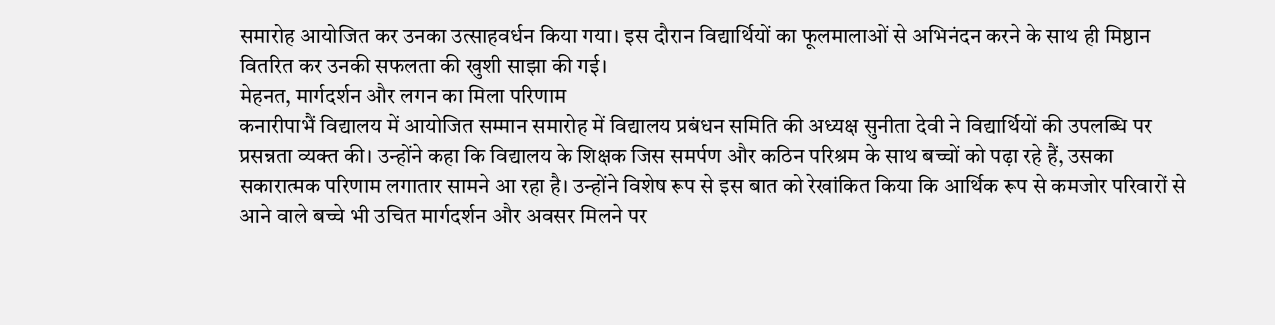समारोह आयोजित कर उनका उत्साहवर्धन किया गया। इस दौरान विद्यार्थियों का फूलमालाओं से अभिनंदन करने के साथ ही मिष्ठान वितरित कर उनकी सफलता की खुशी साझा की गई।
मेहनत, मार्गदर्शन और लगन का मिला परिणाम
कनारीपाभैं विद्यालय में आयोजित सम्मान समारोह में विद्यालय प्रबंधन समिति की अध्यक्ष सुनीता देवी ने विद्यार्थियों की उपलब्धि पर प्रसन्नता व्यक्त की। उन्होंने कहा कि विद्यालय के शिक्षक जिस समर्पण और कठिन परिश्रम के साथ बच्चों को पढ़ा रहे हैं, उसका सकारात्मक परिणाम लगातार सामने आ रहा है। उन्होंने विशेष रूप से इस बात को रेखांकित किया कि आर्थिक रूप से कमजोर परिवारों से आने वाले बच्चे भी उचित मार्गदर्शन और अवसर मिलने पर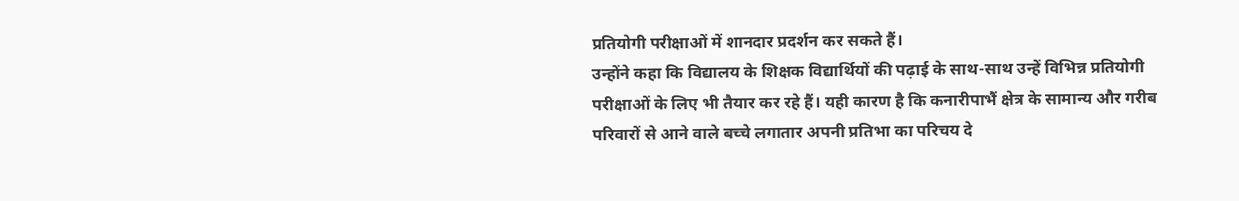प्रतियोगी परीक्षाओं में शानदार प्रदर्शन कर सकते हैं।
उन्होंने कहा कि विद्यालय के शिक्षक विद्यार्थियों की पढ़ाई के साथ-साथ उन्हें विभिन्न प्रतियोगी परीक्षाओं के लिए भी तैयार कर रहे हैं। यही कारण है कि कनारीपाभैं क्षेत्र के सामान्य और गरीब परिवारों से आने वाले बच्चे लगातार अपनी प्रतिभा का परिचय दे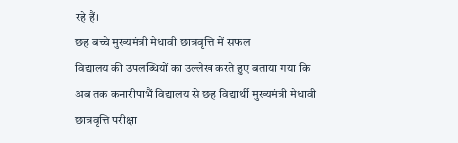रहे हैं।
छह बच्चे मुख्यमंत्री मेधावी छात्रवृत्ति में सफल
विद्यालय की उपलब्धियों का उल्लेख करते हुए बताया गया कि अब तक कनारीपाभैं विद्यालय से छह विद्यार्थी मुख्यमंत्री मेधावी छात्रवृत्ति परीक्षा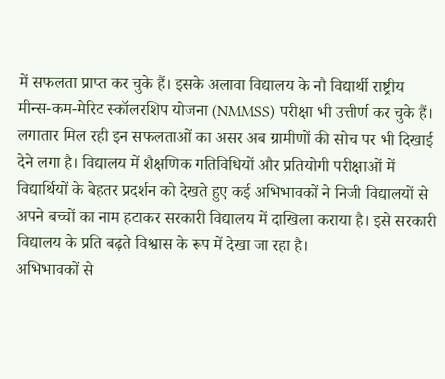में सफलता प्राप्त कर चुके हैं। इसके अलावा विद्यालय के नौ विद्यार्थी राष्ट्रीय मीन्स-कम-मेरिट स्कॉलरशिप योजना (NMMSS) परीक्षा भी उत्तीर्ण कर चुके हैं।
लगातार मिल रही इन सफलताओं का असर अब ग्रामीणों की सोच पर भी दिखाई देने लगा है। विद्यालय में शैक्षणिक गतिविधियों और प्रतियोगी परीक्षाओं में विद्यार्थियों के बेहतर प्रदर्शन को देखते हुए कई अभिभावकों ने निजी विद्यालयों से अपने बच्चों का नाम हटाकर सरकारी विद्यालय में दाखिला कराया है। इसे सरकारी विद्यालय के प्रति बढ़ते विश्वास के रूप में देखा जा रहा है।
अभिभावकों से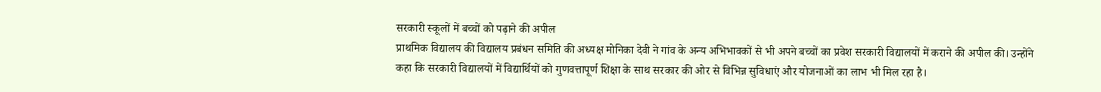सरकारी स्कूलों में बच्चों को पढ़ाने की अपील
प्राथमिक विद्यालय की विद्यालय प्रबंधन समिति की अध्यक्ष मोनिका देवी ने गांव के अन्य अभिभावकों से भी अपने बच्चों का प्रवेश सरकारी विद्यालयों में कराने की अपील की। उन्होंने कहा कि सरकारी विद्यालयों में विद्यार्थियों को गुणवत्तापूर्ण शिक्षा के साथ सरकार की ओर से विभिन्न सुविधाएं और योजनाओं का लाभ भी मिल रहा है।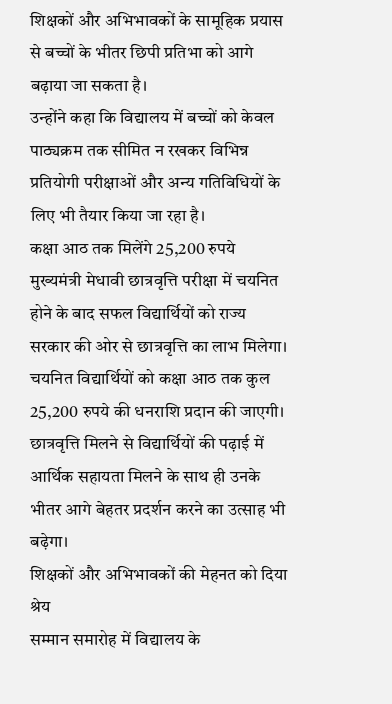शिक्षकों और अभिभावकों के सामूहिक प्रयास से बच्चों के भीतर छिपी प्रतिभा को आगे बढ़ाया जा सकता है।
उन्होंने कहा कि विद्यालय में बच्चों को केवल पाठ्यक्रम तक सीमित न रखकर विभिन्न प्रतियोगी परीक्षाओं और अन्य गतिविधियों के लिए भी तैयार किया जा रहा है।
कक्षा आठ तक मिलेंगे 25,200 रुपये
मुख्यमंत्री मेधावी छात्रवृत्ति परीक्षा में चयनित होने के बाद सफल विद्यार्थियों को राज्य सरकार की ओर से छात्रवृत्ति का लाभ मिलेगा। चयनित विद्यार्थियों को कक्षा आठ तक कुल 25,200 रुपये की धनराशि प्रदान की जाएगी। छात्रवृत्ति मिलने से विद्यार्थियों की पढ़ाई में आर्थिक सहायता मिलने के साथ ही उनके भीतर आगे बेहतर प्रदर्शन करने का उत्साह भी बढ़ेगा।
शिक्षकों और अभिभावकों की मेहनत को दिया श्रेय
सम्मान समारोह में विद्यालय के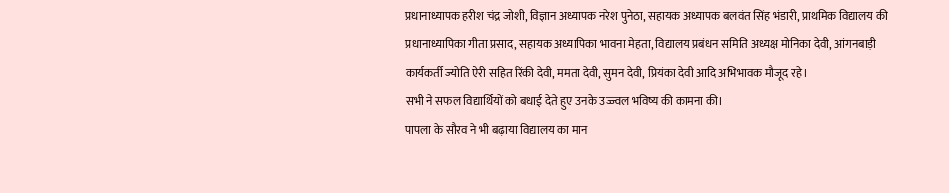प्रधानाध्यापक हरीश चंद्र जोशी, विज्ञान अध्यापक नरेश पुनेठा, सहायक अध्यापक बलवंत सिंह भंडारी, प्राथमिक विद्यालय की प्रधानाध्यापिका गीता प्रसाद, सहायक अध्यापिका भावना मेहता, विद्यालय प्रबंधन समिति अध्यक्ष मोनिका देवी, आंगनबाड़ी कार्यकर्ती ज्योति ऐरी सहित रिंकी देवी, ममता देवी, सुमन देवी, प्रियंका देवी आदि अभिभावक मौजूद रहे।
सभी ने सफल विद्यार्थियों को बधाई देते हुए उनके उज्ज्वल भविष्य की कामना की।
पापला के सौरव ने भी बढ़ाया विद्यालय का मान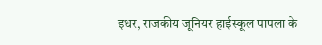इधर, राजकीय जूनियर हाईस्कूल पापला के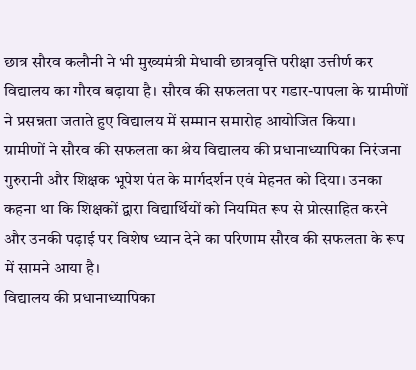छात्र सौरव कलौनी ने भी मुख्यमंत्री मेधावी छात्रवृत्ति परीक्षा उत्तीर्ण कर विद्यालय का गौरव बढ़ाया है। सौरव की सफलता पर गडार-पापला के ग्रामीणों ने प्रसन्नता जताते हुए विद्यालय में सम्मान समारोह आयोजित किया।
ग्रामीणों ने सौरव की सफलता का श्रेय विद्यालय की प्रधानाध्यापिका निरंजना गुरुरानी और शिक्षक भूपेश पंत के मार्गदर्शन एवं मेहनत को दिया। उनका कहना था कि शिक्षकों द्वारा विद्यार्थियों को नियमित रूप से प्रोत्साहित करने और उनकी पढ़ाई पर विशेष ध्यान देने का परिणाम सौरव की सफलता के रूप में सामने आया है।
विद्यालय की प्रधानाध्यापिका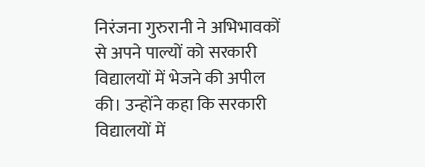निरंजना गुरुरानी ने अभिभावकों से अपने पाल्यों को सरकारी विद्यालयों में भेजने की अपील की। उन्होंने कहा कि सरकारी विद्यालयों में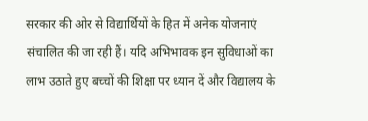सरकार की ओर से विद्यार्थियों के हित में अनेक योजनाएं संचालित की जा रही हैं। यदि अभिभावक इन सुविधाओं का लाभ उठाते हुए बच्चों की शिक्षा पर ध्यान दें और विद्यालय के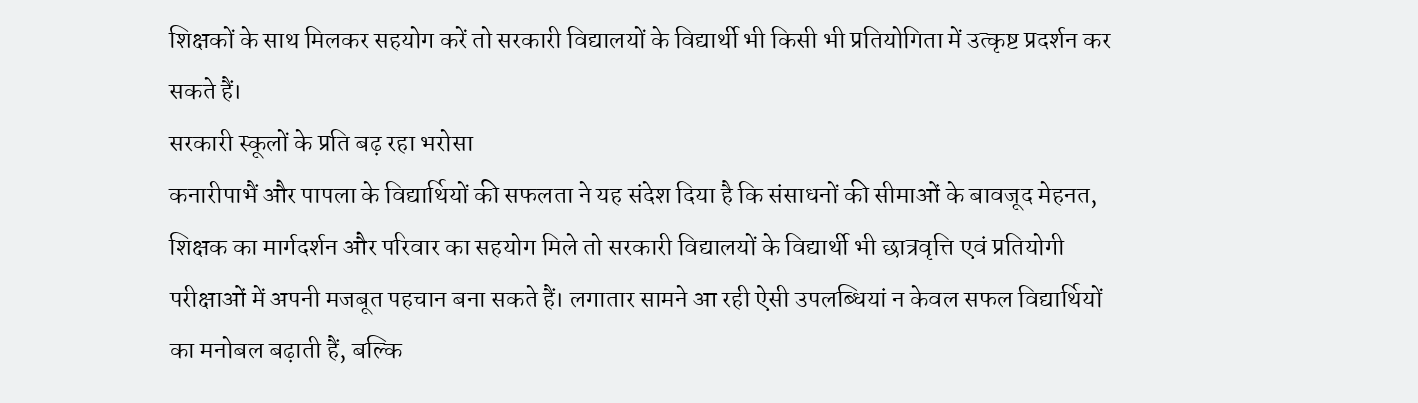शिक्षकों के साथ मिलकर सहयोग करें तो सरकारी विद्यालयों के विद्यार्थी भी किसी भी प्रतियोगिता में उत्कृष्ट प्रदर्शन कर सकते हैं।
सरकारी स्कूलों के प्रति बढ़ रहा भरोसा
कनारीपाभैं और पापला के विद्यार्थियों की सफलता ने यह संदेश दिया है कि संसाधनों की सीमाओं के बावजूद मेहनत, शिक्षक का मार्गदर्शन और परिवार का सहयोग मिले तो सरकारी विद्यालयों के विद्यार्थी भी छात्रवृत्ति एवं प्रतियोगी परीक्षाओं में अपनी मजबूत पहचान बना सकते हैं। लगातार सामने आ रही ऐसी उपलब्धियां न केवल सफल विद्यार्थियों का मनोबल बढ़ाती हैं, बल्कि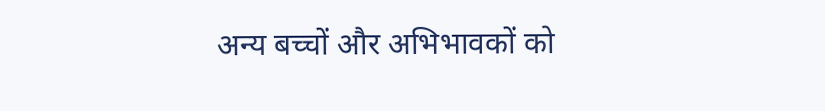अन्य बच्चों और अभिभावकों को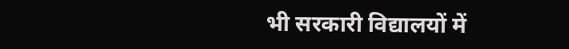भी सरकारी विद्यालयों में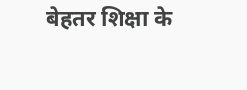बेहतर शिक्षा के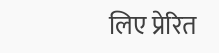लिए प्रेरित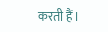करती हैं।